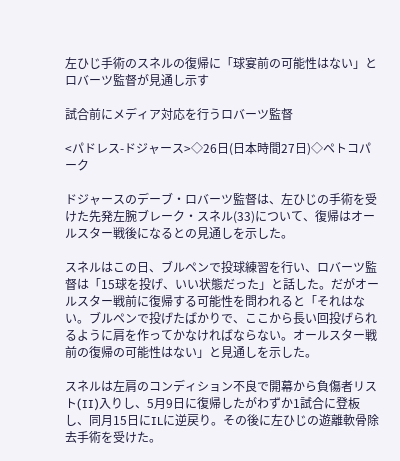左ひじ手術のスネルの復帰に「球宴前の可能性はない」とロバーツ監督が見通し示す

試合前にメディア対応を行うロバーツ監督

<パドレス-ドジャース>◇26日(日本時間27日)◇ペトコパーク

ドジャースのデーブ・ロバーツ監督は、左ひじの手術を受けた先発左腕ブレーク・スネル(33)について、復帰はオールスター戦後になるとの見通しを示した。

スネルはこの日、ブルペンで投球練習を行い、ロバーツ監督は「15球を投げ、いい状態だった」と話した。だがオールスター戦前に復帰する可能性を問われると「それはない。ブルペンで投げたばかりで、ここから長い回投げられるように肩を作ってかなければならない。オールスター戦前の復帰の可能性はない」と見通しを示した。

スネルは左肩のコンディション不良で開幕から負傷者リスト(II)入りし、5月9日に復帰したがわずか1試合に登板し、同月15日にILに逆戻り。その後に左ひじの遊離軟骨除去手術を受けた。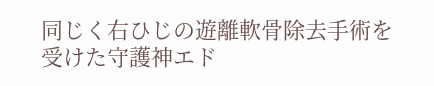同じく右ひじの遊離軟骨除去手術を受けた守護神エド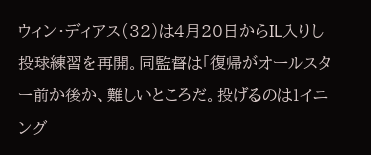ウィン・ディアス(32)は4月20日からIL入りし投球練習を再開。同監督は「復帰がオールスター前か後か、難しいところだ。投げるのは1イニング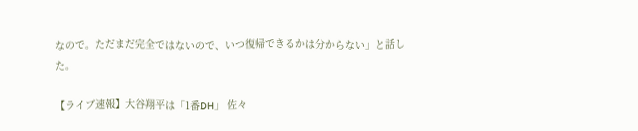なので。ただまだ完全ではないので、いつ復帰できるかは分からない」と話した。

【ライブ速報】大谷翔平は「1番DH」 佐々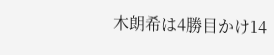木朗希は4勝目かけ14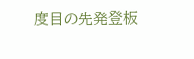度目の先発登板